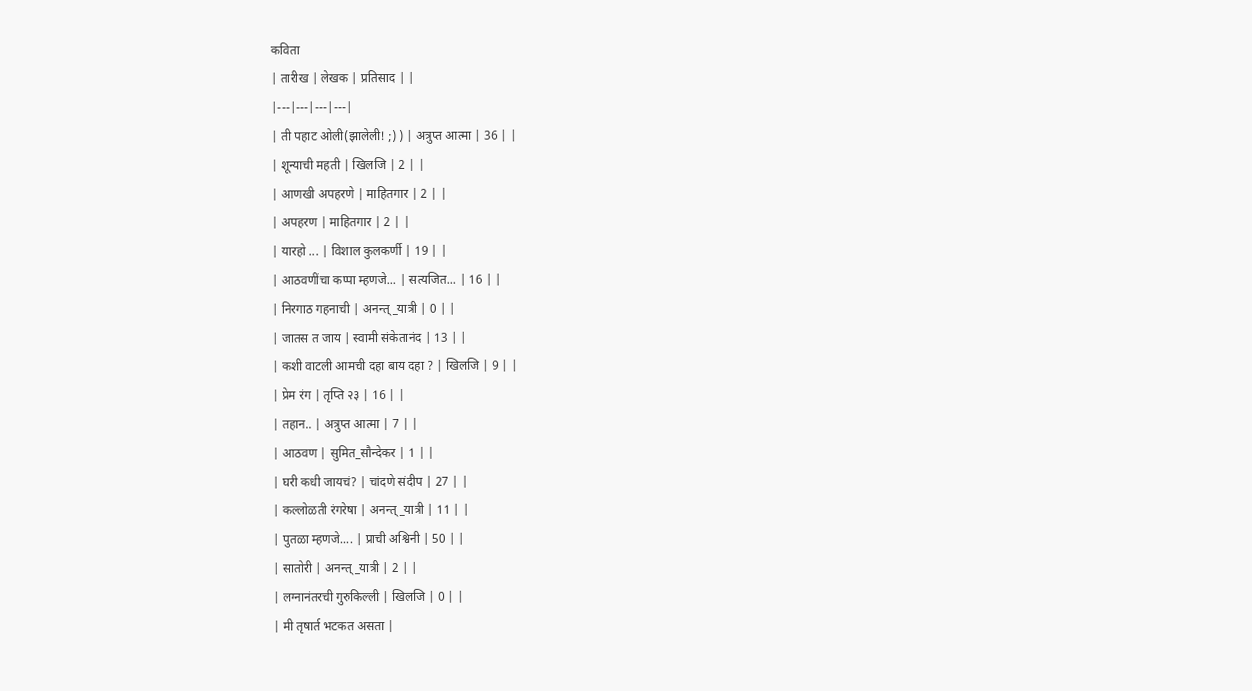कविता
| तारीख | लेखक | प्रतिसाद | |
|---|---|---|---|
| ती पहाट ओली(झालेली! ;) ) | अत्रुप्त आत्मा | 36 | |
| शून्याची महती | खिलजि | 2 | |
| आणखी अपहरणे | माहितगार | 2 | |
| अपहरण | माहितगार | 2 | |
| यारहो ... | विशाल कुलकर्णी | 19 | |
| आठवणींचा कप्पा म्हणजे... | सत्यजित... | 16 | |
| निरगाठ गहनाची | अनन्त्_यात्री | 0 | |
| जातस त जाय | स्वामी संकेतानंद | 13 | |
| कशी वाटली आमची दहा बाय दहा ? | खिलजि | 9 | |
| प्रेम रंग | तृप्ति २३ | 16 | |
| तहान.. | अत्रुप्त आत्मा | 7 | |
| आठवण | सुमित_सौन्देकर | 1 | |
| घरी कधी जायचं? | चांदणे संदीप | 27 | |
| कल्लोळती रंगरेषा | अनन्त्_यात्री | 11 | |
| पुतळा म्हणजे.... | प्राची अश्विनी | 50 | |
| सातोरी | अनन्त्_यात्री | 2 | |
| लग्नानंतरची गुरुकिल्ली | खिलजि | 0 | |
| मी तृषार्त भटकत असता |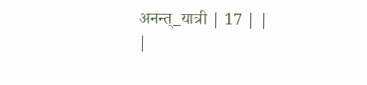अनन्त्_यात्री | 17 | |
|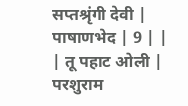सप्तश्रृंगी देवी | पाषाणभेद | 9 | |
| तू पहाट ओली | परशुराम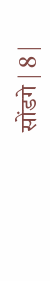सोंडगे | 8 |